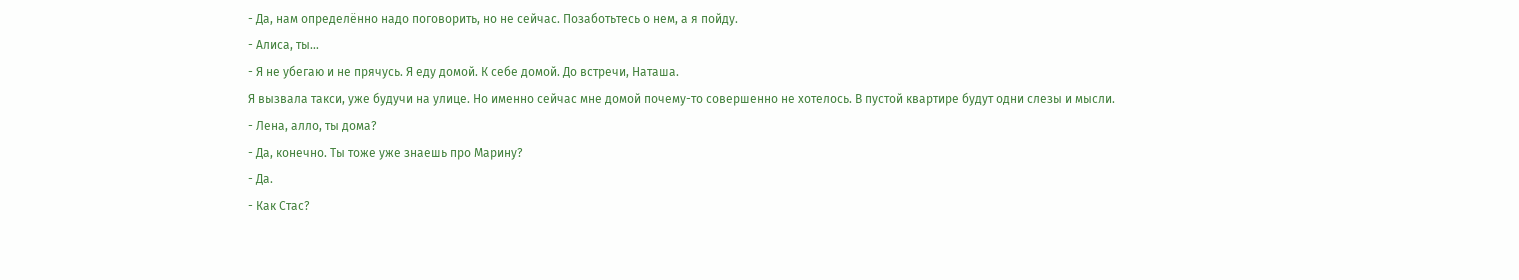- Да, нам определённо надо поговорить, но не сейчас. Позаботьтесь о нем, а я пойду.
- Алиса, ты…
- Я не убегаю и не прячусь. Я еду домой. К себе домой. До встречи, Наташа.
Я вызвала такси, уже будучи на улице. Но именно сейчас мне домой почему-то совершенно не хотелось. В пустой квартире будут одни слезы и мысли.
- Лена, алло, ты дома?
- Да, конечно. Ты тоже уже знаешь про Марину?
- Да.
- Как Стас?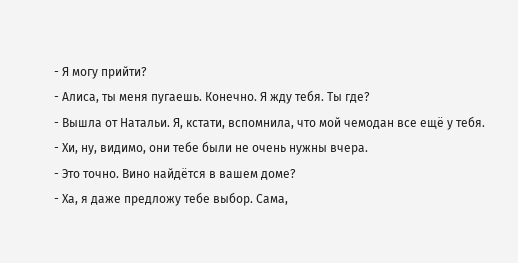- Я могу прийти?
- Алиса, ты меня пугаешь. Конечно. Я жду тебя. Ты где?
- Вышла от Натальи. Я, кстати, вспомнила, что мой чемодан все ещё у тебя.
- Хи, ну, видимо, они тебе были не очень нужны вчера.
- Это точно. Вино найдётся в вашем доме?
- Ха, я даже предложу тебе выбор. Сама,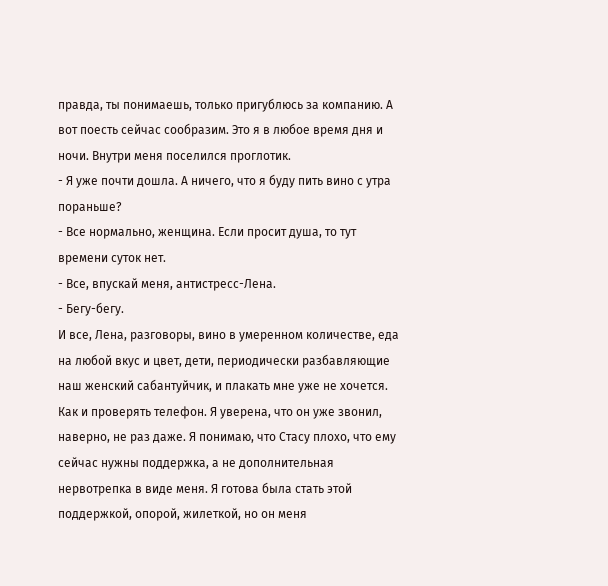правда, ты понимаешь, только пригублюсь за компанию. А вот поесть сейчас сообразим. Это я в любое время дня и ночи. Внутри меня поселился проглотик.
- Я уже почти дошла. А ничего, что я буду пить вино с утра пораньше?
- Все нормально, женщина. Если просит душа, то тут времени суток нет.
- Все, впускай меня, антистресс-Лена.
- Бегу-бегу.
И все, Лена, разговоры, вино в умеренном количестве, еда на любой вкус и цвет, дети, периодически разбавляющие наш женский сабантуйчик, и плакать мне уже не хочется. Как и проверять телефон. Я уверена, что он уже звонил, наверно, не раз даже. Я понимаю, что Стасу плохо, что ему сейчас нужны поддержка, а не дополнительная нервотрепка в виде меня. Я готова была стать этой поддержкой, опорой, жилеткой, но он меня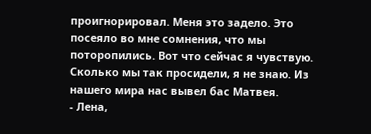проигнорировал. Меня это задело. Это посеяло во мне сомнения, что мы поторопились. Вот что сейчас я чувствую.
Сколько мы так просидели, я не знаю. Из нашего мира нас вывел бас Матвея.
- Лена,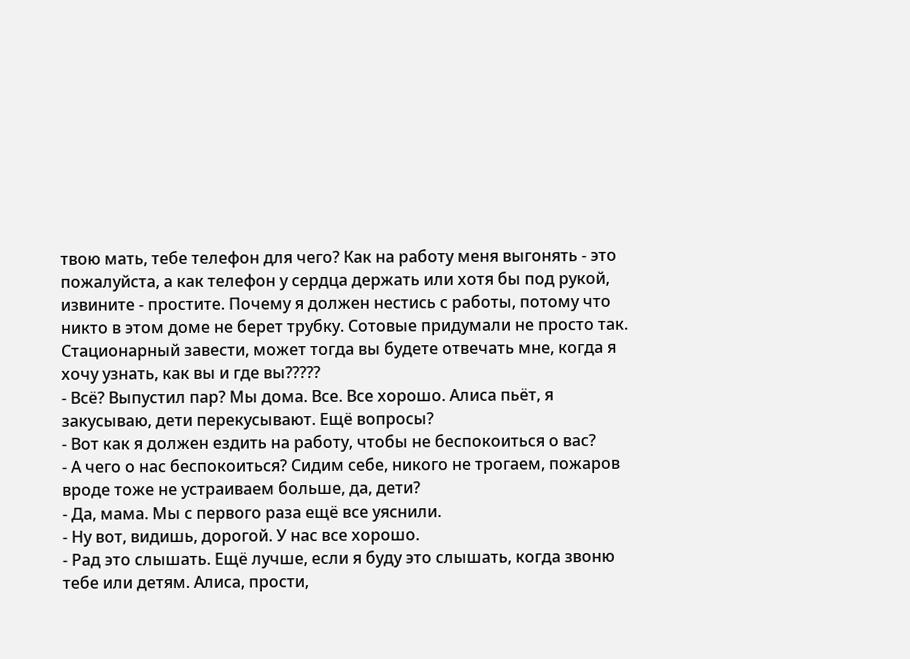твою мать, тебе телефон для чего? Как на работу меня выгонять - это пожалуйста, а как телефон у сердца держать или хотя бы под рукой, извините - простите. Почему я должен нестись с работы, потому что никто в этом доме не берет трубку. Сотовые придумали не просто так. Стационарный завести, может тогда вы будете отвечать мне, когда я хочу узнать, как вы и где вы?????
- Всё? Выпустил пар? Мы дома. Все. Все хорошо. Алиса пьёт, я закусываю, дети перекусывают. Ещё вопросы?
- Вот как я должен ездить на работу, чтобы не беспокоиться о вас?
- А чего о нас беспокоиться? Сидим себе, никого не трогаем, пожаров вроде тоже не устраиваем больше, да, дети?
- Да, мама. Мы с первого раза ещё все уяснили.
- Ну вот, видишь, дорогой. У нас все хорошо.
- Рад это слышать. Ещё лучше, если я буду это слышать, когда звоню тебе или детям. Алиса, прости,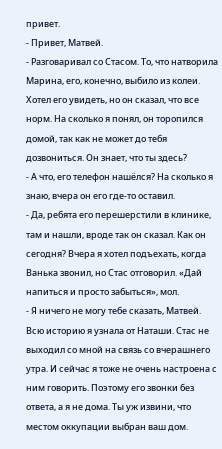привет.
- Привет, Матвей.
- Разговаривал со Стасом. То, что натворила Марина, его, конечно, выбило из колеи. Хотел его увидеть, но он сказал, что все норм. На сколько я понял, он торопился домой, так как не может до тебя дозвониться. Он знает, что ты здесь?
- А что, его телефон нашёлся? На сколько я знаю, вчера он его где-то оставил.
- Да, ребята его перешерстили в клинике, там и нашли, вроде так он сказал. Как он сегодня? Вчера я хотел подъехать, когда Ванька звонил, но Стас отговорил. «Дай напиться и просто забыться», мол.
- Я ничего не могу тебе сказать, Матвей. Всю историю я узнала от Наташи. Стас не выходил со мной на связь со вчерашнего утра. И сейчас я тоже не очень настроена с ним говорить. Поэтому его звонки без ответа, а я не дома. Ты уж извини, что местом оккупации выбран ваш дом.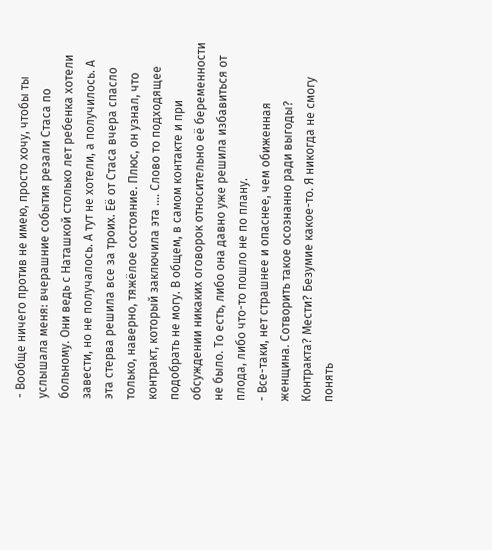- Вообще ничего против не имею, просто хочу, чтобы ты услышала меня: вчерашние события резали Стаса по больному. Они ведь с Наташкой столько лет ребенка хотели завести, но не получалось. А тут не хотели, а получилось. А эта стерва решила все за троих. Её от Стаса вчера спасло только, наверно, тяжёлое состояние. Плюс, он узнал, что контракт, который заключила эта …. Слово то подходящее подобрать не могу. В общем, в самом контакте и при обсуждении никаких оговорок относительно её беременности не было. То есть, либо она давно уже решила избавиться от плода, либо что-то пошло не по плану.
- Все-таки, нет страшнее и опаснее, чем обиженная женщина. Сотворить такое осознанно ради выгоды? Контракта? Мести? Безумие какое-то. Я никогда не смогу понять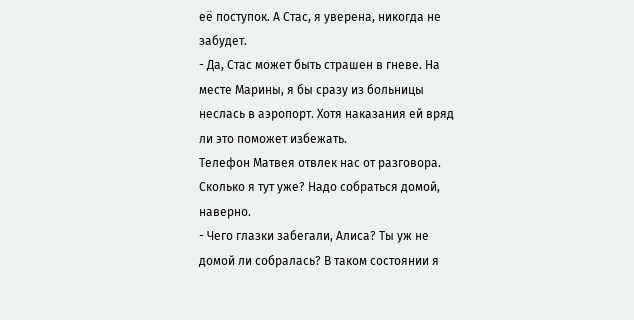её поступок. А Стас, я уверена, никогда не забудет.
- Да, Стас может быть страшен в гневе. На месте Марины, я бы сразу из больницы неслась в аэропорт. Хотя наказания ей вряд ли это поможет избежать.
Телефон Матвея отвлек нас от разговора. Сколько я тут уже? Надо собраться домой, наверно.
- Чего глазки забегали, Алиса? Ты уж не домой ли собралась? В таком состоянии я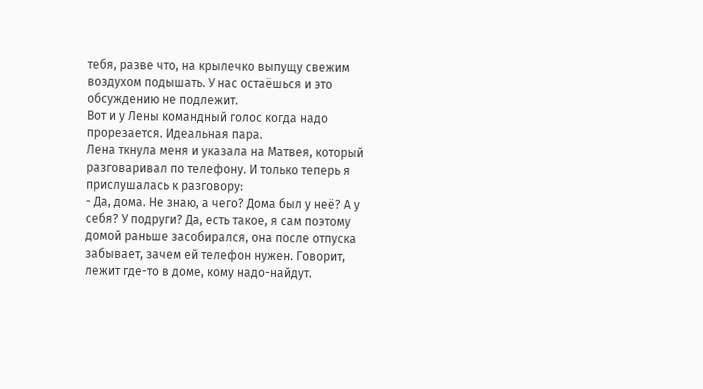тебя, разве что, на крылечко выпущу свежим воздухом подышать. У нас остаёшься и это обсуждению не подлежит.
Вот и у Лены командный голос когда надо прорезается. Идеальная пара.
Лена ткнула меня и указала на Матвея, который разговаривал по телефону. И только теперь я прислушалась к разговору:
- Да, дома. Не знаю, а чего? Дома был у неё? А у себя? У подруги? Да, есть такое, я сам поэтому домой раньше засобирался, она после отпуска забывает, зачем ей телефон нужен. Говорит, лежит где-то в доме, кому надо-найдут.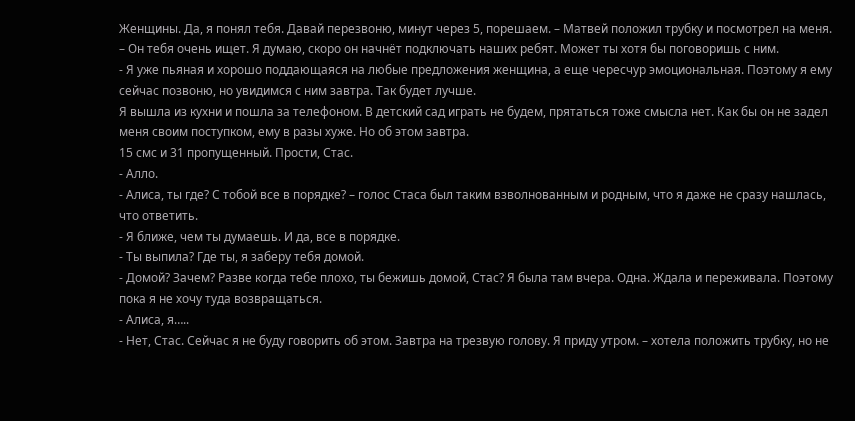Женщины. Да, я понял тебя. Давай перезвоню, минут через 5, порешаем. – Матвей положил трубку и посмотрел на меня. – Он тебя очень ищет. Я думаю, скоро он начнёт подключать наших ребят. Может ты хотя бы поговоришь с ним.
- Я уже пьяная и хорошо поддающаяся на любые предложения женщина, а еще чересчур эмоциональная. Поэтому я ему сейчас позвоню, но увидимся с ним завтра. Так будет лучше.
Я вышла из кухни и пошла за телефоном. В детский сад играть не будем, прятаться тоже смысла нет. Как бы он не задел меня своим поступком, ему в разы хуже. Но об этом завтра.
15 смс и 31 пропущенный. Прости, Стас.
- Алло.
- Алиса, ты где? С тобой все в порядке? – голос Стаса был таким взволнованным и родным, что я даже не сразу нашлась, что ответить.
- Я ближе, чем ты думаешь. И да, все в порядке.
- Ты выпила? Где ты, я заберу тебя домой.
- Домой? Зачем? Разве когда тебе плохо, ты бежишь домой, Стас? Я была там вчера. Одна. Ждала и переживала. Поэтому пока я не хочу туда возвращаться.
- Алиса, я…..
- Нет, Стас. Сейчас я не буду говорить об этом. Завтра на трезвую голову. Я приду утром. – хотела положить трубку, но не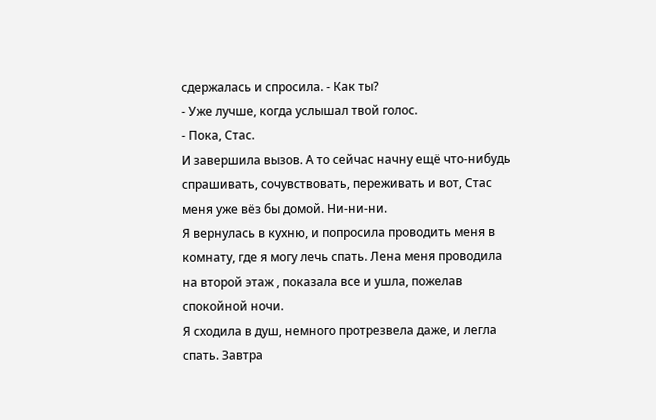сдержалась и спросила. - Как ты?
- Уже лучше, когда услышал твой голос.
- Пока, Стас.
И завершила вызов. А то сейчас начну ещё что-нибудь спрашивать, сочувствовать, переживать и вот, Стас меня уже вёз бы домой. Ни-ни-ни.
Я вернулась в кухню, и попросила проводить меня в комнату, где я могу лечь спать. Лена меня проводила на второй этаж , показала все и ушла, пожелав спокойной ночи.
Я сходила в душ, немного протрезвела даже, и легла спать. Завтра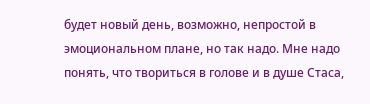будет новый день, возможно, непростой в эмоциональном плане, но так надо. Мне надо понять, что твориться в голове и в душе Стаса,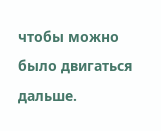чтобы можно было двигаться дальше.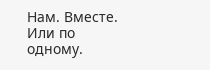Нам. Вместе. Или по одному.